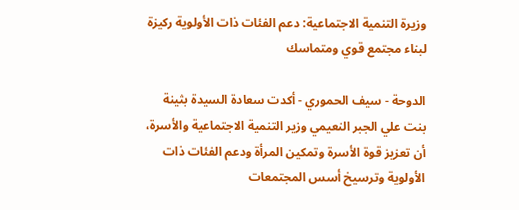وزيرة التنمية الاجتماعية: دعم الفئات ذات الأولوية ركيزة لبناء مجتمع قوي ومتماسك

الدوحة - سيف الحموري - أكدت سعادة السيدة بثينة بنت علي الجبر النعيمي وزير التنمية الاجتماعية والأسرة، أن تعزيز قوة الأسرة وتمكين المرأة ودعم الفئات ذات الأولوية وترسيخ أسس المجتمعات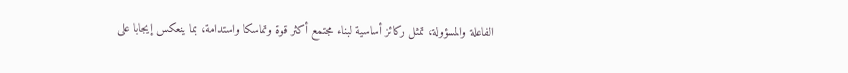الفاعلة والمسؤولة، تمثل ركائز أساسية لبناء مجتمع أكثر قوة وتماسكا واستدامة، بما ينعكس إيجابا على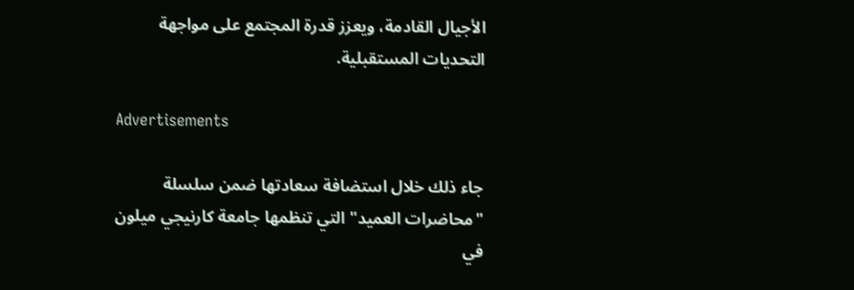الأجيال القادمة، ويعزز قدرة المجتمع على مواجهة التحديات المستقبلية.

Advertisements

جاء ذلك خلال استضافة سعادتها ضمن سلسلة "محاضرات العميد" التي تنظمها جامعة كارنيجي ميلون في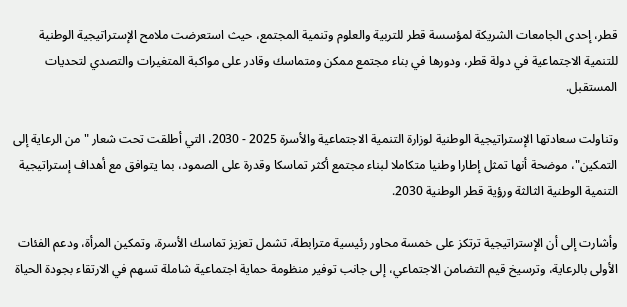قطر، إحدى الجامعات الشريكة لمؤسسة قطر للتربية والعلوم وتنمية المجتمع، حيث استعرضت ملامح الإستراتيجية الوطنية للتنمية الاجتماعية في دولة قطر، ودورها في بناء مجتمع ممكن ومتماسك وقادر على مواكبة المتغيرات والتصدي لتحديات المستقبل.

وتناولت سعادتها الإستراتيجية الوطنية لوزارة التنمية الاجتماعية والأسرة 2025 - 2030، التي أطلقت تحت شعار "من الرعاية إلى التمكين"، موضحة أنها تمثل إطارا وطنيا متكاملا لبناء مجتمع أكثر تماسكا وقدرة على الصمود، بما يتوافق مع أهداف إستراتيجية التنمية الوطنية الثالثة ورؤية قطر الوطنية 2030.

وأشارت إلى أن الإستراتيجية ترتكز على خمسة محاور رئيسية مترابطة، تشمل تعزيز تماسك الأسرة، وتمكين المرأة، ودعم الفئات الأولى بالرعاية، وترسيخ قيم التضامن الاجتماعي، إلى جانب توفير منظومة حماية اجتماعية شاملة تسهم في الارتقاء بجودة الحياة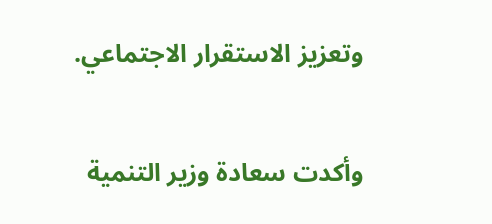وتعزيز الاستقرار الاجتماعي.

وأكدت سعادة وزير التنمية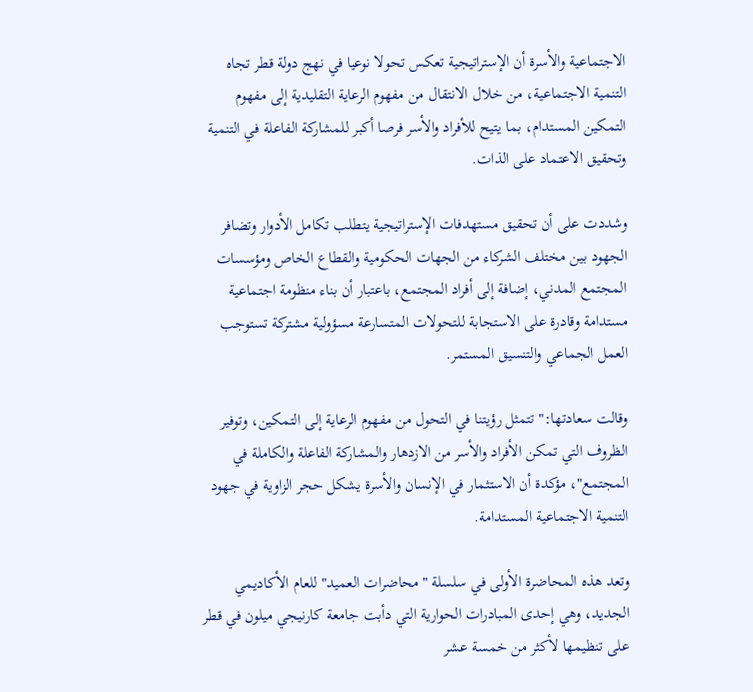الاجتماعية والأسرة أن الإستراتيجية تعكس تحولا نوعيا في نهج دولة قطر تجاه التنمية الاجتماعية، من خلال الانتقال من مفهوم الرعاية التقليدية إلى مفهوم التمكين المستدام، بما يتيح للأفراد والأسر فرصا أكبر للمشاركة الفاعلة في التنمية وتحقيق الاعتماد على الذات.

وشددت على أن تحقيق مستهدفات الإستراتيجية يتطلب تكامل الأدوار وتضافر الجهود بين مختلف الشركاء من الجهات الحكومية والقطاع الخاص ومؤسسات المجتمع المدني، إضافة إلى أفراد المجتمع، باعتبار أن بناء منظومة اجتماعية مستدامة وقادرة على الاستجابة للتحولات المتسارعة مسؤولية مشتركة تستوجب العمل الجماعي والتنسيق المستمر.

وقالت سعادتها:" تتمثل رؤيتنا في التحول من مفهوم الرعاية إلى التمكين، وتوفير الظروف التي تمكن الأفراد والأسر من الازدهار والمشاركة الفاعلة والكاملة في المجتمع"، مؤكدة أن الاستثمار في الإنسان والأسرة يشكل حجر الزاوية في جهود التنمية الاجتماعية المستدامة.

وتعد هذه المحاضرة الأولى في سلسلة "محاضرات العميد" للعام الأكاديمي الجديد، وهي إحدى المبادرات الحوارية التي دأبت جامعة كارنيجي ميلون في قطر على تنظيمها لأكثر من خمسة عشر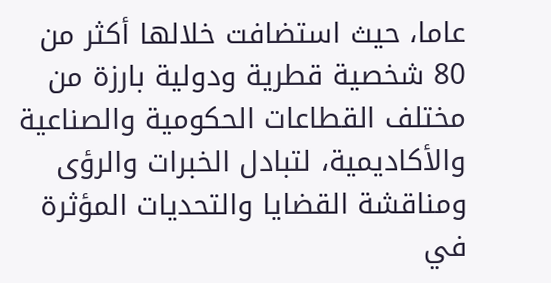عاما، حيث استضافت خلالها أكثر من 80 شخصية قطرية ودولية بارزة من مختلف القطاعات الحكومية والصناعية والأكاديمية، لتبادل الخبرات والرؤى ومناقشة القضايا والتحديات المؤثرة في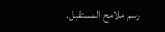رسم ملامح المستقبل.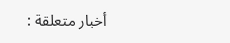أخبار متعلقة :